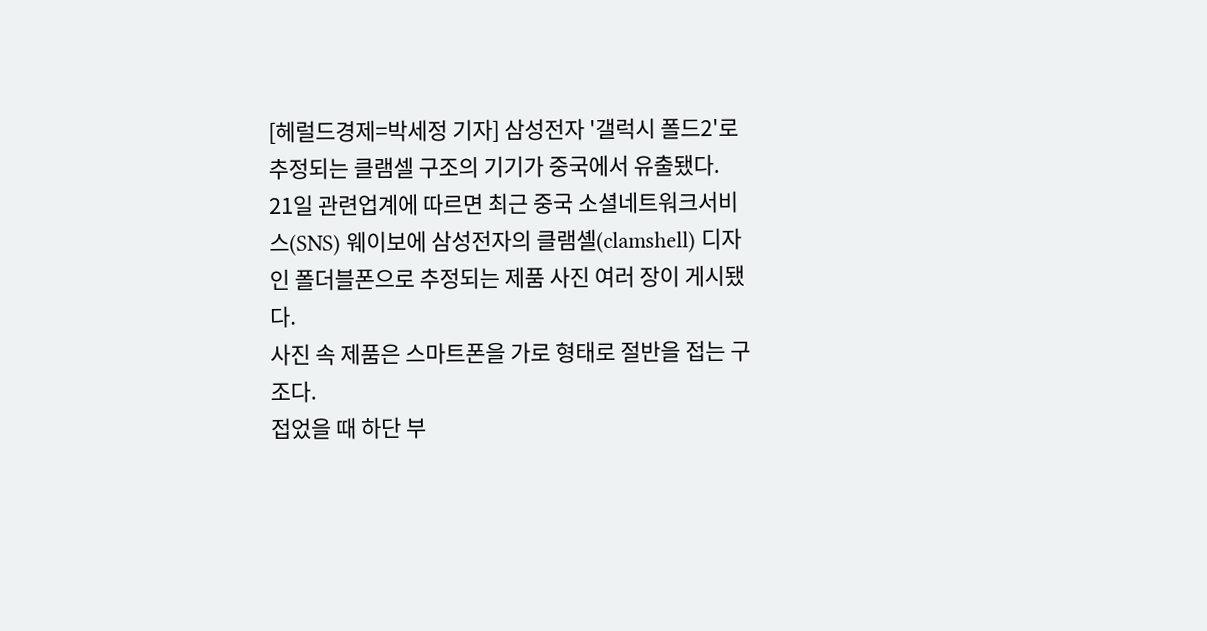[헤럴드경제=박세정 기자] 삼성전자 '갤럭시 폴드2'로 추정되는 클램셀 구조의 기기가 중국에서 유출됐다.
21일 관련업계에 따르면 최근 중국 소셜네트워크서비스(SNS) 웨이보에 삼성전자의 클램셸(clamshell) 디자인 폴더블폰으로 추정되는 제품 사진 여러 장이 게시됐다.
사진 속 제품은 스마트폰을 가로 형태로 절반을 접는 구조다.
접었을 때 하단 부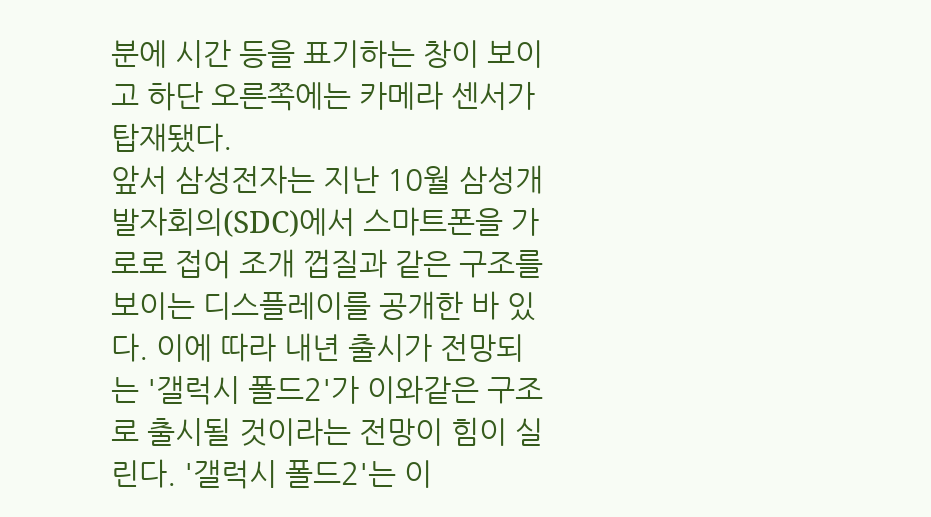분에 시간 등을 표기하는 창이 보이고 하단 오른쪽에는 카메라 센서가 탑재됐다.
앞서 삼성전자는 지난 10월 삼성개발자회의(SDC)에서 스마트폰을 가로로 접어 조개 껍질과 같은 구조를 보이는 디스플레이를 공개한 바 있다. 이에 따라 내년 출시가 전망되는 '갤럭시 폴드2'가 이와같은 구조로 출시될 것이라는 전망이 힘이 실린다. '갤럭시 폴드2'는 이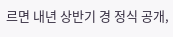르면 내년 상반기 경 정식 공개,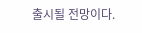출시될 전망이다.